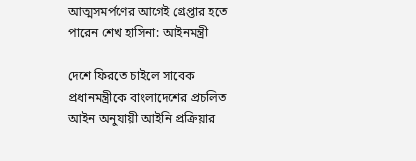আত্মসমর্পণের আগেই গ্রেপ্তার হতে পারেন শেখ হাসিনা: আইনমন্ত্রী

দেশে ফিরতে চাইলে সাবেক প্রধানমন্ত্রীকে বাংলাদেশের প্রচলিত আইন অনুযায়ী আইনি প্রক্রিয়ার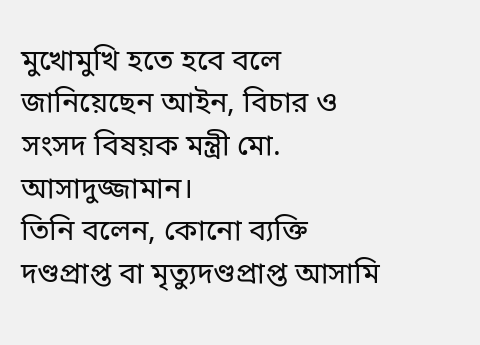মুখোমুখি হতে হবে বলে জানিয়েছেন আইন, বিচার ও সংসদ বিষয়ক মন্ত্রী মো. আসাদুজ্জামান।
তিনি বলেন, কোনো ব্যক্তি দণ্ডপ্রাপ্ত বা মৃত্যুদণ্ডপ্রাপ্ত আসামি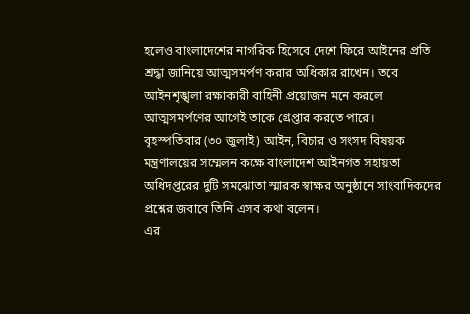হলেও বাংলাদেশের নাগরিক হিসেবে দেশে ফিরে আইনের প্রতি শ্রদ্ধা জানিয়ে আত্মসমর্পণ করার অধিকার রাখেন। তবে আইনশৃঙ্খলা রক্ষাকারী বাহিনী প্রয়োজন মনে করলে আত্মসমর্পণের আগেই তাকে গ্রেপ্তার করতে পারে।
বৃহস্পতিবার (৩০ জুলাই) আইন, বিচার ও সংসদ বিষয়ক মন্ত্রণালয়ের সম্মেলন কক্ষে বাংলাদেশ আইনগত সহায়তা অধিদপ্তরের দুটি সমঝোতা স্মারক স্বাক্ষর অনুষ্ঠানে সাংবাদিকদের প্রশ্নের জবাবে তিনি এসব কথা বলেন।
এর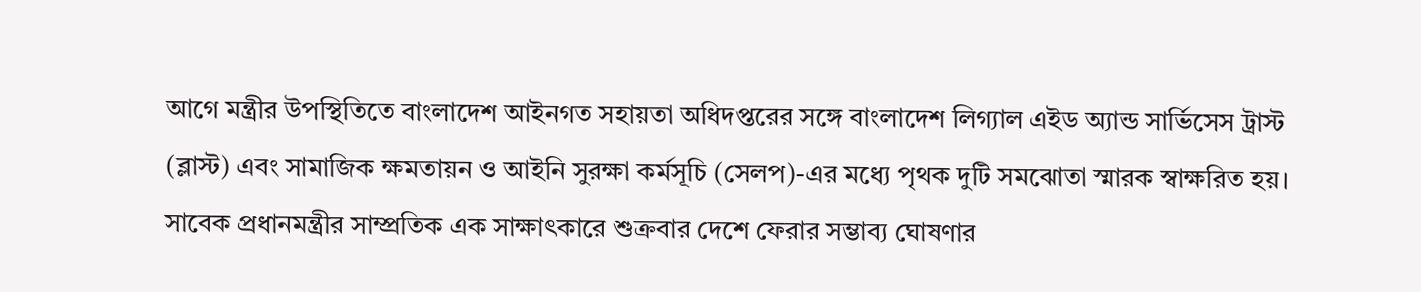আগে মন্ত্রীর উপস্থিতিতে বাংলাদেশ আইনগত সহায়তা অধিদপ্তরের সঙ্গে বাংলাদেশ লিগ্যাল এইড অ্যান্ড সার্ভিসেস ট্রাস্ট (ব্লাস্ট) এবং সামাজিক ক্ষমতায়ন ও আইনি সুরক্ষা কর্মসূচি (সেলপ)-এর মধ্যে পৃথক দুটি সমঝোতা স্মারক স্বাক্ষরিত হয়।
সাবেক প্রধানমন্ত্রীর সাম্প্রতিক এক সাক্ষাৎকারে শুক্রবার দেশে ফেরার সম্ভাব্য ঘোষণার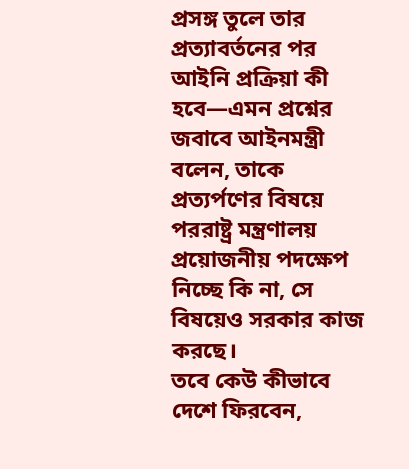প্রসঙ্গ তুলে তার প্রত্যাবর্তনের পর আইনি প্রক্রিয়া কী হবে—এমন প্রশ্নের জবাবে আইনমন্ত্রী বলেন, তাকে প্রত্যর্পণের বিষয়ে পররাষ্ট্র মন্ত্রণালয় প্রয়োজনীয় পদক্ষেপ নিচ্ছে কি না, সে বিষয়েও সরকার কাজ করছে।
তবে কেউ কীভাবে দেশে ফিরবেন,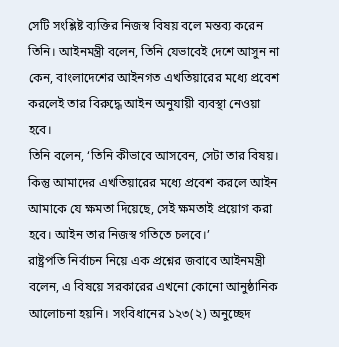সেটি সংশ্লিষ্ট ব্যক্তির নিজস্ব বিষয় বলে মন্তব্য করেন তিনি। আইনমন্ত্রী বলেন, তিনি যেভাবেই দেশে আসুন না কেন, বাংলাদেশের আইনগত এখতিয়ারের মধ্যে প্রবেশ করলেই তার বিরুদ্ধে আইন অনুযায়ী ব্যবস্থা নেওয়া হবে।
তিনি বলেন, ‘তিনি কীভাবে আসবেন, সেটা তার বিষয়। কিন্তু আমাদের এখতিয়ারের মধ্যে প্রবেশ করলে আইন আমাকে যে ক্ষমতা দিয়েছে, সেই ক্ষমতাই প্রয়োগ করা হবে। আইন তার নিজস্ব গতিতে চলবে।’
রাষ্ট্রপতি নির্বাচন নিয়ে এক প্রশ্নের জবাবে আইনমন্ত্রী বলেন, এ বিষয়ে সরকারের এখনো কোনো আনুষ্ঠানিক আলোচনা হয়নি। সংবিধানের ১২৩(২) অনুচ্ছেদ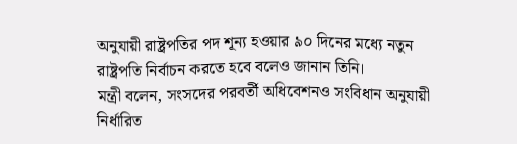অনুযায়ী রাষ্ট্রপতির পদ শূন্য হওয়ার ৯০ দিনের মধ্যে নতুন রাষ্ট্রপতি নির্বাচন করতে হবে বলেও জানান তিনি।
মন্ত্রী বলেন, সংসদের পরবর্তী অধিবেশনও সংবিধান অনুযায়ী নির্ধারিত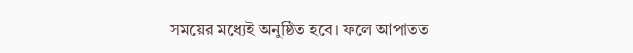সময়ের মধ্যেই অনুষ্ঠিত হবে। ফলে আপাতত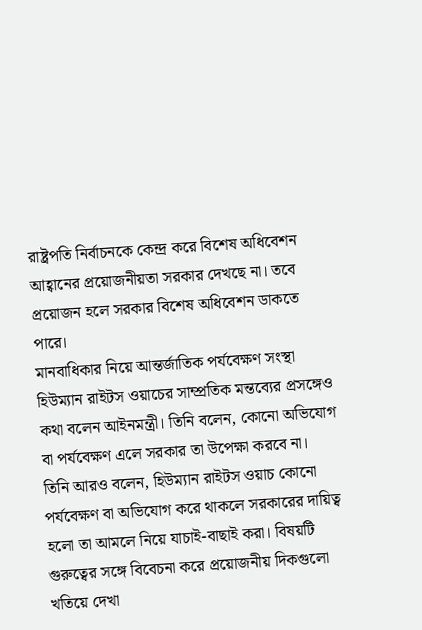রাষ্ট্রপতি নির্বাচনকে কেন্দ্র করে বিশেষ অধিবেশন আহ্বানের প্রয়োজনীয়তা সরকার দেখছে না। তবে প্রয়োজন হলে সরকার বিশেষ অধিবেশন ডাকতে পারে।
মানবাধিকার নিয়ে আন্তর্জাতিক পর্যবেক্ষণ সংস্থা হিউম্যান রাইটস ওয়াচের সাম্প্রতিক মন্তব্যের প্রসঙ্গেও কথা বলেন আইনমন্ত্রী। তিনি বলেন, কোনো অভিযোগ বা পর্যবেক্ষণ এলে সরকার তা উপেক্ষা করবে না।
তিনি আরও বলেন, হিউম্যান রাইটস ওয়াচ কোনো পর্যবেক্ষণ বা অভিযোগ করে থাকলে সরকারের দায়িত্ব হলো তা আমলে নিয়ে যাচাই-বাছাই করা। বিষয়টি গুরুত্বের সঙ্গে বিবেচনা করে প্রয়োজনীয় দিকগুলো খতিয়ে দেখা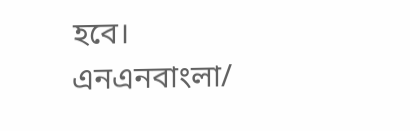হবে।
এনএনবাংলা/